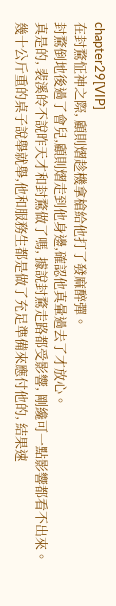chapter29[VIP]
在封騖怔神之際, 顧則熠趁機拿槍給他打了發麻醉彈。
封騖倒地後過了會兒,顧則熠走到他身邊,確認他真暈過去了才放心。
真是的, 裴溪皊不說昨天才和封騖做了嗎, 據說封騖走路都受影響, 剛纔可一點影響都看不出來。
幾十公斤重的桌子說舉就舉,他和服務生都是做了充足準備來應付他的, 結果速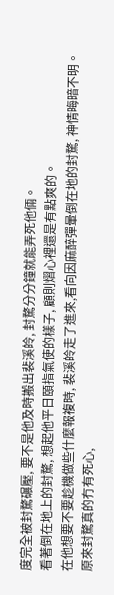度完全被封騖碾壓, 要不是他及時搬出裴溪皊, 封騖分分鐘就能弄死他倆。
看著倒在地上的封騖, 想起他平日頤指氣使的樣子, 顧則熠心裡還是有點爽的。
在他想要不要趁機做些什麼報複時, 裴溪皊走了進來,看向因麻醉彈暈倒在地的封騖, 神情晦暗不明。
原來封騖真的冇有死心,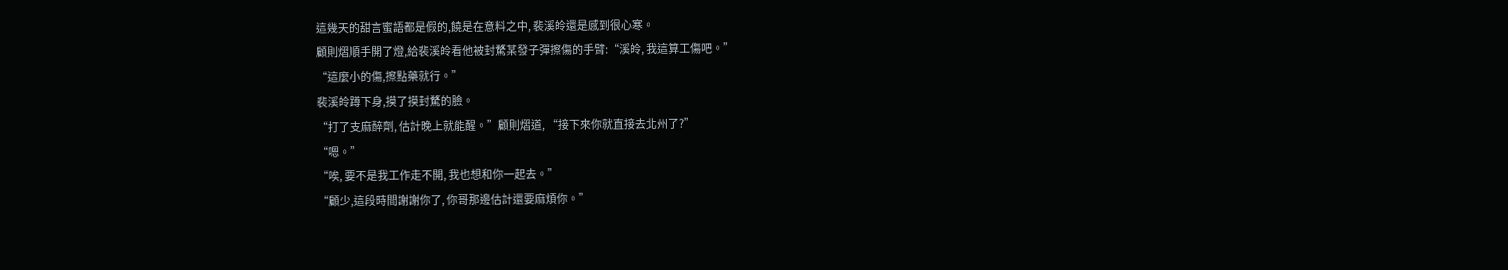這幾天的甜言蜜語都是假的,饒是在意料之中, 裴溪皊還是感到很心寒。
顧則熠順手開了燈,給裴溪皊看他被封騖某發子彈擦傷的手臂:“溪皊, 我這算工傷吧。”
“這麼小的傷,擦點藥就行。”
裴溪皊蹲下身,摸了摸封騖的臉。
“打了支麻醉劑, 估計晚上就能醒。”顧則熠道, “接下來你就直接去北州了?”
“嗯。”
“唉, 要不是我工作走不開, 我也想和你一起去。”
“顧少,這段時間謝謝你了, 你哥那邊估計還要麻煩你。”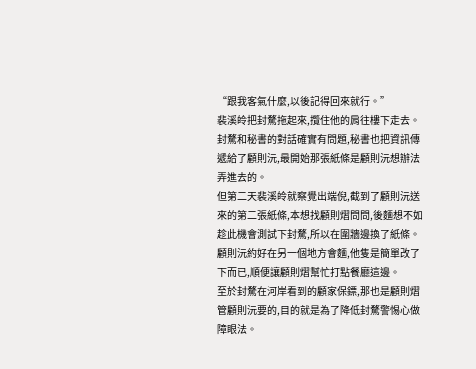“跟我客氣什麼,以後記得回來就行。”
裴溪皊把封騖拖起來,攬住他的肩往樓下走去。
封騖和秘書的對話確實有問題,秘書也把資訊傳遞給了顧則沅,最開始那張紙條是顧則沅想辦法弄進去的。
但第二天裴溪皊就察覺出端倪,截到了顧則沅送來的第二張紙條,本想找顧則熠問問,後麵想不如趁此機會測試下封騖,所以在圍牆邊換了紙條。
顧則沅約好在另一個地方會麵,他隻是簡單改了下而已,順便讓顧則熠幫忙打點餐廳這邊。
至於封騖在河岸看到的顧家保鏢,那也是顧則熠管顧則沅要的,目的就是為了降低封騖警惕心做障眼法。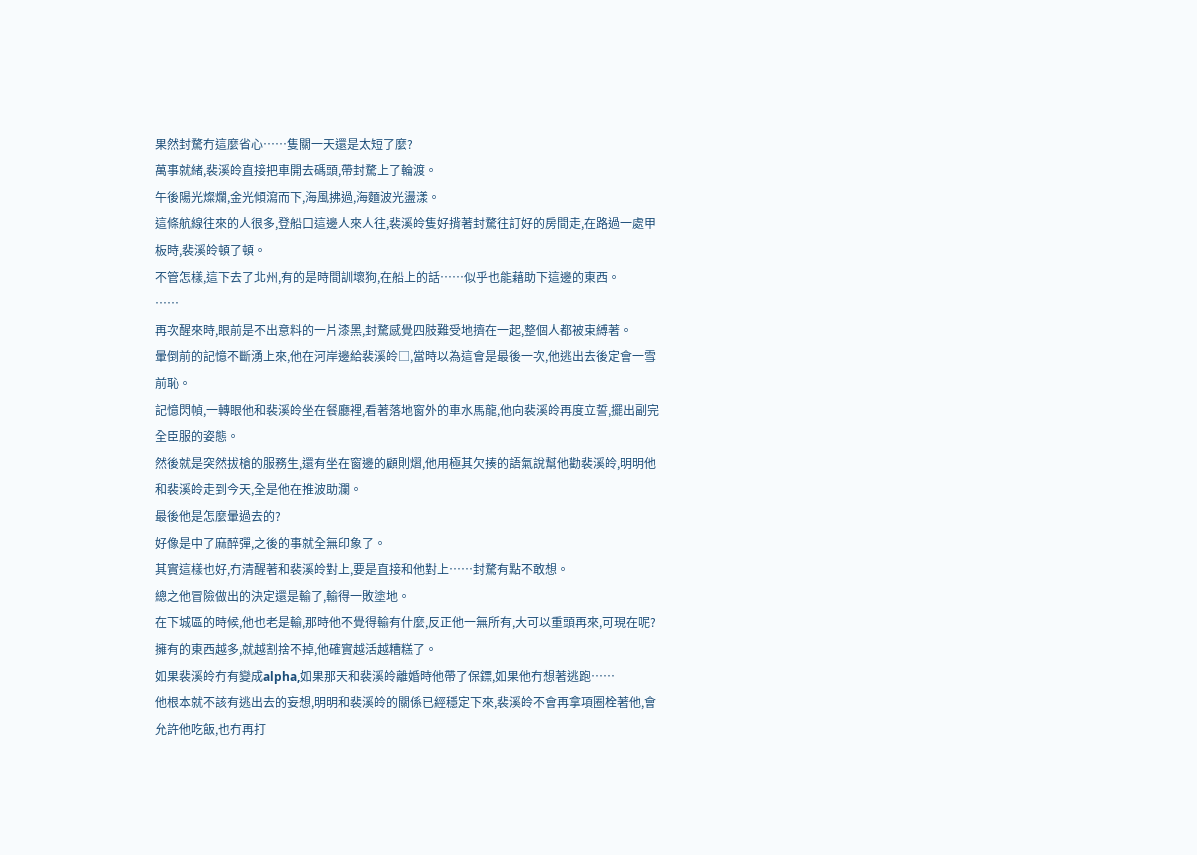果然封騖冇這麼省心……隻關一天還是太短了麼?
萬事就緒,裴溪皊直接把車開去碼頭,帶封騖上了輪渡。
午後陽光燦爛,金光傾瀉而下,海風拂過,海麵波光盪漾。
這條航線往來的人很多,登船口這邊人來人往,裴溪皊隻好揹著封騖往訂好的房間走,在路過一處甲板時,裴溪皊頓了頓。
不管怎樣,這下去了北州,有的是時間訓壞狗,在船上的話……似乎也能藉助下這邊的東西。
……
再次醒來時,眼前是不出意料的一片漆黑,封騖感覺四肢難受地擠在一起,整個人都被束縛著。
暈倒前的記憶不斷湧上來,他在河岸邊給裴溪皊□,當時以為這會是最後一次,他逃出去後定會一雪前恥。
記憶閃幀,一轉眼他和裴溪皊坐在餐廳裡,看著落地窗外的車水馬龍,他向裴溪皊再度立誓,擺出副完全臣服的姿態。
然後就是突然拔槍的服務生,還有坐在窗邊的顧則熠,他用極其欠揍的語氣說幫他勸裴溪皊,明明他和裴溪皊走到今天,全是他在推波助瀾。
最後他是怎麼暈過去的?
好像是中了麻醉彈,之後的事就全無印象了。
其實這樣也好,冇清醒著和裴溪皊對上,要是直接和他對上……封騖有點不敢想。
總之他冒險做出的決定還是輸了,輸得一敗塗地。
在下城區的時候,他也老是輸,那時他不覺得輸有什麼,反正他一無所有,大可以重頭再來,可現在呢?擁有的東西越多,就越割捨不掉,他確實越活越糟糕了。
如果裴溪皊冇有變成alpha,如果那天和裴溪皊離婚時他帶了保鏢,如果他冇想著逃跑……
他根本就不該有逃出去的妄想,明明和裴溪皊的關係已經穩定下來,裴溪皊不會再拿項圈栓著他,會允許他吃飯,也冇再打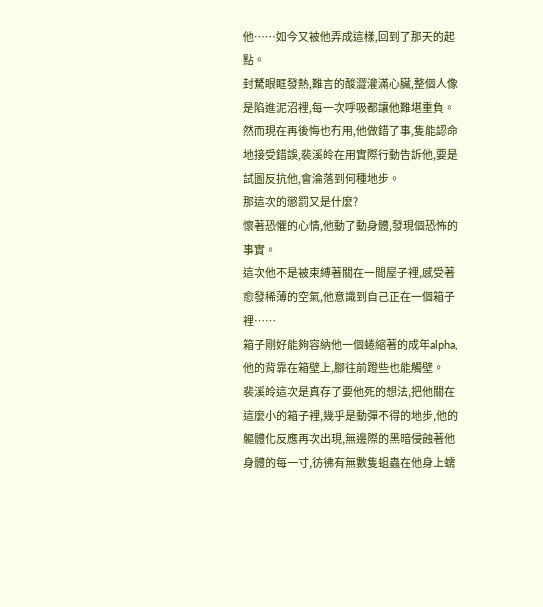他……如今又被他弄成這樣,回到了那天的起點。
封騖眼眶發熱,難言的酸澀灌滿心臟,整個人像是陷進泥沼裡,每一次呼吸都讓他難堪重負。
然而現在再後悔也冇用,他做錯了事,隻能認命地接受錯誤,裴溪皊在用實際行動告訴他,要是試圖反抗他,會淪落到何種地步。
那這次的懲罰又是什麼?
懷著恐懼的心情,他動了動身體,發現個恐怖的事實。
這次他不是被束縛著關在一間屋子裡,感受著愈發稀薄的空氣,他意識到自己正在一個箱子裡……
箱子剛好能夠容納他一個蜷縮著的成年alpha,他的背靠在箱壁上,腳往前蹬些也能觸壁。
裴溪皊這次是真存了要他死的想法,把他關在這麼小的箱子裡,幾乎是動彈不得的地步,他的軀體化反應再次出現,無邊際的黑暗侵蝕著他身體的每一寸,彷彿有無數隻蛆蟲在他身上蠕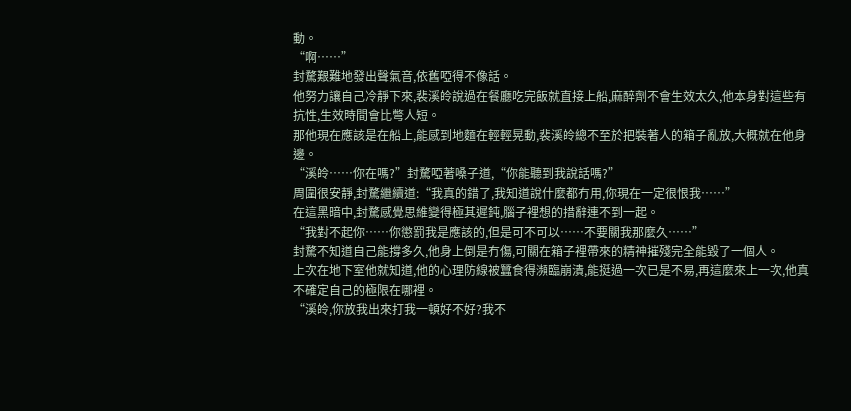動。
“啊……”
封騖艱難地發出聲氣音,依舊啞得不像話。
他努力讓自己冷靜下來,裴溪皊說過在餐廳吃完飯就直接上船,麻醉劑不會生效太久,他本身對這些有抗性,生效時間會比彆人短。
那他現在應該是在船上,能感到地麵在輕輕晃動,裴溪皊總不至於把裝著人的箱子亂放,大概就在他身邊。
“溪皊……你在嗎?”封騖啞著嗓子道,“你能聽到我說話嗎?”
周圍很安靜,封騖繼續道:“我真的錯了,我知道說什麼都冇用,你現在一定很恨我……”
在這黑暗中,封騖感覺思維變得極其遲鈍,腦子裡想的措辭連不到一起。
“我對不起你……你懲罰我是應該的,但是可不可以……不要關我那麼久……”
封騖不知道自己能撐多久,他身上倒是冇傷,可關在箱子裡帶來的精神摧殘完全能毀了一個人。
上次在地下室他就知道,他的心理防線被蠶食得瀕臨崩潰,能挺過一次已是不易,再這麼來上一次,他真不確定自己的極限在哪裡。
“溪皊,你放我出來打我一頓好不好?我不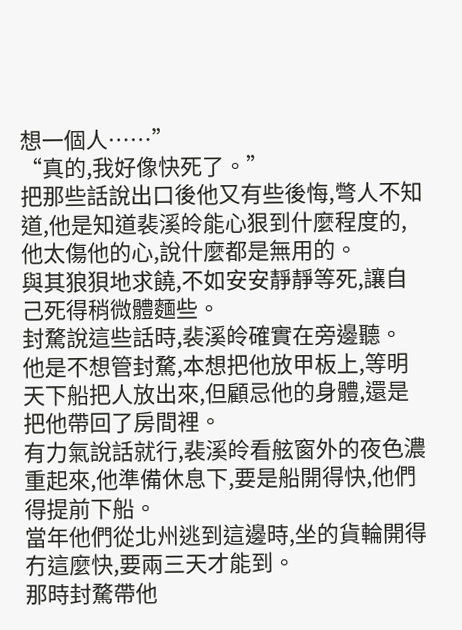想一個人……”
“真的,我好像快死了。”
把那些話說出口後他又有些後悔,彆人不知道,他是知道裴溪皊能心狠到什麼程度的,他太傷他的心,說什麼都是無用的。
與其狼狽地求饒,不如安安靜靜等死,讓自己死得稍微體麵些。
封騖說這些話時,裴溪皊確實在旁邊聽。
他是不想管封騖,本想把他放甲板上,等明天下船把人放出來,但顧忌他的身體,還是把他帶回了房間裡。
有力氣說話就行,裴溪皊看舷窗外的夜色濃重起來,他準備休息下,要是船開得快,他們得提前下船。
當年他們從北州逃到這邊時,坐的貨輪開得冇這麼快,要兩三天才能到。
那時封騖帶他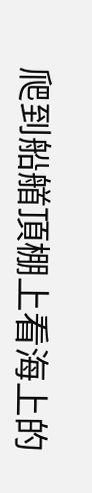爬到船艏頂棚上看海上的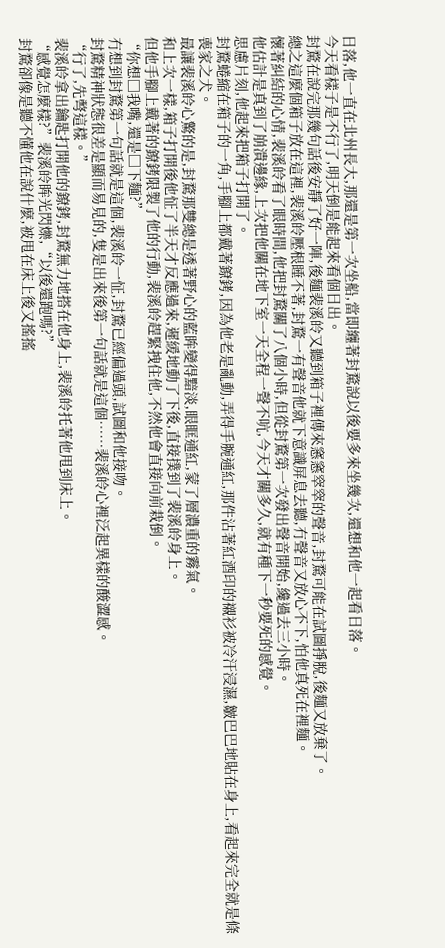日落,他一直在北州長大,那還是第一次坐船,當即纏著封騖說以後要多來坐幾次,還想和他一起看日落。
今天看樣子是不行了,明天倒是能起來看個日出。
封騖在說完那幾句話後安靜了好一陣,後麵裴溪皊又聽到箱子裡傳來窸窸窣窣的聲音,封騖可能在試圖掙脫,後麵又放棄了。
總之這麼個箱子放在這裡,裴溪皊壓根睡不著,封騖一有聲音他就下意識屏息去聽,冇聲音又放心不下,怕他真死在裡麵。
懷著糾結的心情,裴溪皊看了眼時間,他把封騖關了八個小時,但從封騖第一次發出聲音開始,纔過去三小時。
他估計是真到了崩潰邊緣,上次把他關在地下室一天全程一聲不吭,今天才關多久,就有種下一秒要死的感覺。
思慮片刻,他起來把箱子打開了。
封騖蜷縮在箱子的一角,手腳上都戴著鐐銬,因為他老是亂動,弄得手腕通紅,那件沾著紅酒印的襯衫被冷汗浸濕,皺巴巴地貼在身上,看起來完全就是條喪家之犬。
最讓裴溪皊心驚的是,封騖那雙總是透著野心的藍眸變得黯淡,眼眶通紅,蒙了層濃重的霧氣。
和上次一樣,箱子打開後他怔了半天才反應過來,遲緩地動了下後,直接撲到了裴溪皊身上。
但他手腳上戴著的鐐銬限製了他的行動,裴溪皊趕緊拽住他,不然他會直接向前栽倒。
“你想□我嘴,還是□下麵?”
冇想到封騖第一句話就是這個,裴溪皊一怔,封騖已經偏過頭,試圖和他接吻。
封騖精神狀態很差是顯而易見的,隻是出來後第一句話就是這個……裴溪皊心裡泛起異樣的酸澀感。
“行了,先彆這樣。”
裴溪皊拿出鑰匙打開他的鐐銬,封騖無力地搭在他身上,裴溪皊托著他甩到床上。
“感覺怎麼樣?”裴溪皊眸光閃爍,“以後還跑嗎?”
封騖卻像是聽不懂他在說什麼,被甩在床上後又搖搖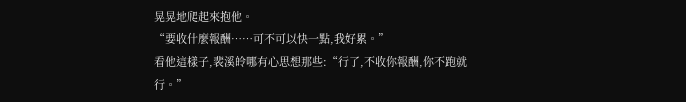晃晃地爬起來抱他。
“要收什麼報酬……可不可以快一點,我好累。”
看他這樣子,裴溪皊哪有心思想那些:“行了,不收你報酬,你不跑就行。”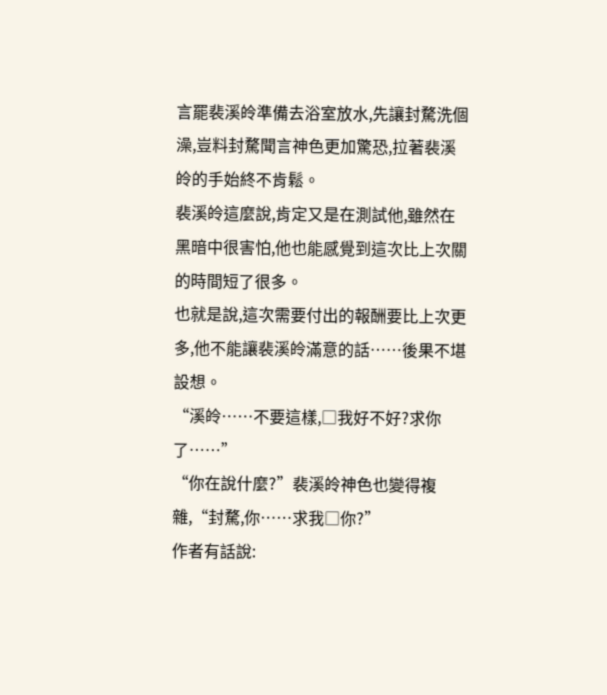言罷裴溪皊準備去浴室放水,先讓封騖洗個澡,豈料封騖聞言神色更加驚恐,拉著裴溪皊的手始終不肯鬆。
裴溪皊這麼說,肯定又是在測試他,雖然在黑暗中很害怕,他也能感覺到這次比上次關的時間短了很多。
也就是說,這次需要付出的報酬要比上次更多,他不能讓裴溪皊滿意的話……後果不堪設想。
“溪皊……不要這樣,□我好不好?求你了……”
“你在說什麼?”裴溪皊神色也變得複雜,“封騖,你……求我□你?”
作者有話說: